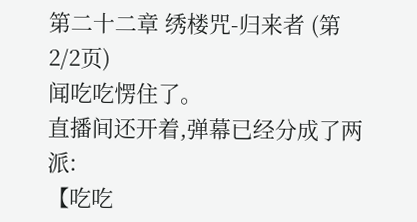第二十二章 绣楼咒-归来者 (第2/2页)
闻吃吃愣住了。
直播间还开着,弹幕已经分成了两派:
【吃吃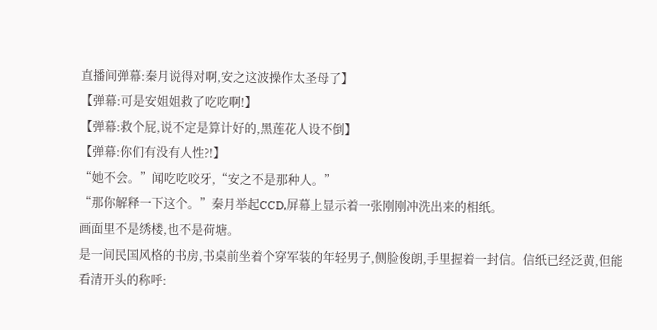直播间弹幕:秦月说得对啊,安之这波操作太圣母了】
【弹幕:可是安姐姐救了吃吃啊!】
【弹幕:救个屁,说不定是算计好的,黑莲花人设不倒】
【弹幕:你们有没有人性?!】
“她不会。”闻吃吃咬牙,“安之不是那种人。”
“那你解释一下这个。”秦月举起CCD,屏幕上显示着一张刚刚冲洗出来的相纸。
画面里不是绣楼,也不是荷塘。
是一间民国风格的书房,书桌前坐着个穿军装的年轻男子,侧脸俊朗,手里握着一封信。信纸已经泛黄,但能看清开头的称呼: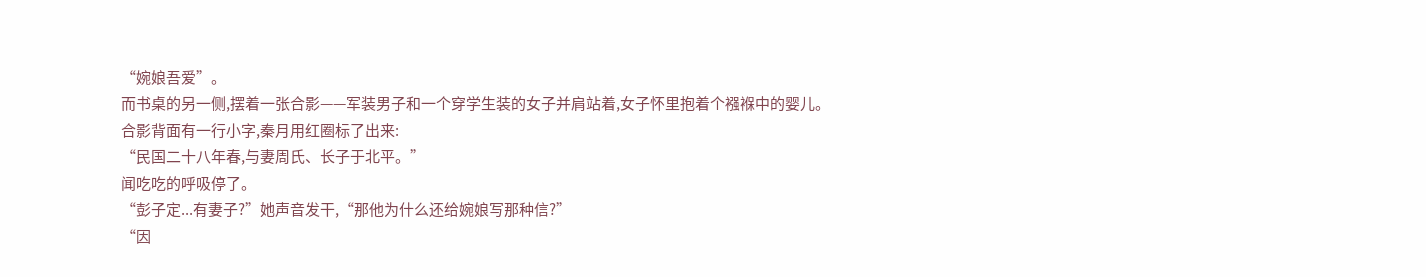“婉娘吾爱”。
而书桌的另一侧,摆着一张合影——军装男子和一个穿学生装的女子并肩站着,女子怀里抱着个襁褓中的婴儿。
合影背面有一行小字,秦月用红圈标了出来:
“民国二十八年春,与妻周氏、长子于北平。”
闻吃吃的呼吸停了。
“彭子定...有妻子?”她声音发干,“那他为什么还给婉娘写那种信?”
“因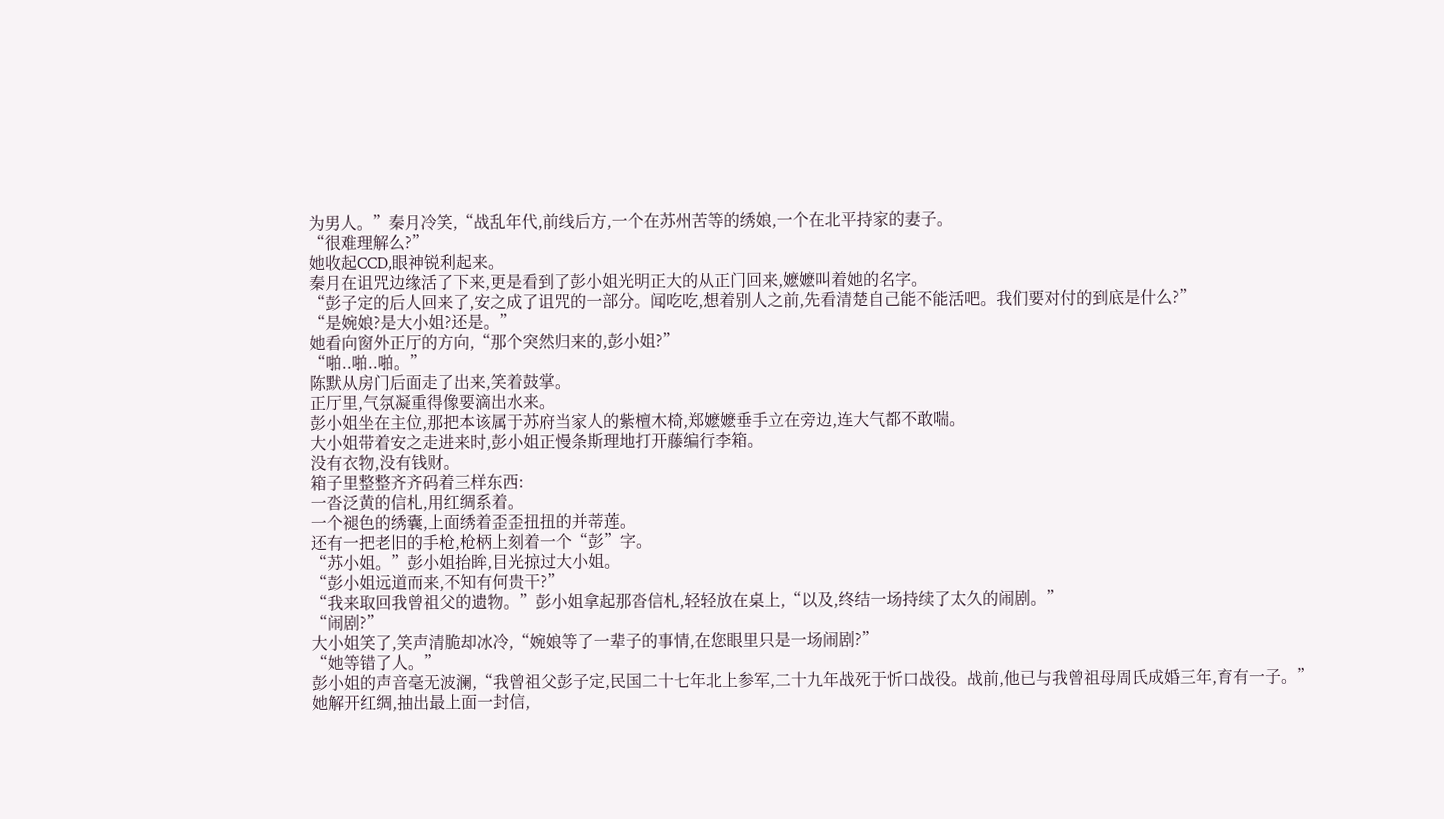为男人。”秦月冷笑,“战乱年代,前线后方,一个在苏州苦等的绣娘,一个在北平持家的妻子。
“很难理解么?”
她收起CCD,眼神锐利起来。
秦月在诅咒边缘活了下来,更是看到了彭小姐光明正大的从正门回来,嬷嬷叫着她的名字。
“彭子定的后人回来了,安之成了诅咒的一部分。闻吃吃,想着别人之前,先看清楚自己能不能活吧。我们要对付的到底是什么?”
“是婉娘?是大小姐?还是。”
她看向窗外正厅的方向,“那个突然归来的,彭小姐?”
“啪..啪..啪。”
陈默从房门后面走了出来,笑着鼓掌。
正厅里,气氛凝重得像要滴出水来。
彭小姐坐在主位,那把本该属于苏府当家人的紫檀木椅,郑嬷嬷垂手立在旁边,连大气都不敢喘。
大小姐带着安之走进来时,彭小姐正慢条斯理地打开藤编行李箱。
没有衣物,没有钱财。
箱子里整整齐齐码着三样东西:
一沓泛黄的信札,用红绸系着。
一个褪色的绣囊,上面绣着歪歪扭扭的并蒂莲。
还有一把老旧的手枪,枪柄上刻着一个“彭”字。
“苏小姐。”彭小姐抬眸,目光掠过大小姐。
“彭小姐远道而来,不知有何贵干?”
“我来取回我曾祖父的遗物。”彭小姐拿起那沓信札,轻轻放在桌上,“以及,终结一场持续了太久的闹剧。”
“闹剧?”
大小姐笑了,笑声清脆却冰冷,“婉娘等了一辈子的事情,在您眼里只是一场闹剧?”
“她等错了人。”
彭小姐的声音毫无波澜,“我曾祖父彭子定,民国二十七年北上参军,二十九年战死于忻口战役。战前,他已与我曾祖母周氏成婚三年,育有一子。”
她解开红绸,抽出最上面一封信,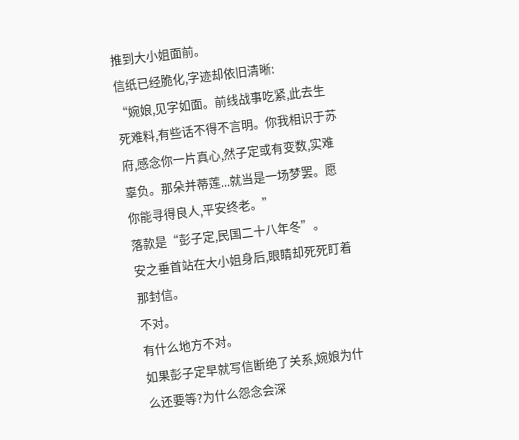推到大小姐面前。
信纸已经脆化,字迹却依旧清晰:
“婉娘,见字如面。前线战事吃紧,此去生死难料,有些话不得不言明。你我相识于苏府,感念你一片真心,然子定或有变数,实难辜负。那朵并蒂莲...就当是一场梦罢。愿你能寻得良人,平安终老。”
落款是“彭子定,民国二十八年冬”。
安之垂首站在大小姐身后,眼睛却死死盯着那封信。
不对。
有什么地方不对。
如果彭子定早就写信断绝了关系,婉娘为什么还要等?为什么怨念会深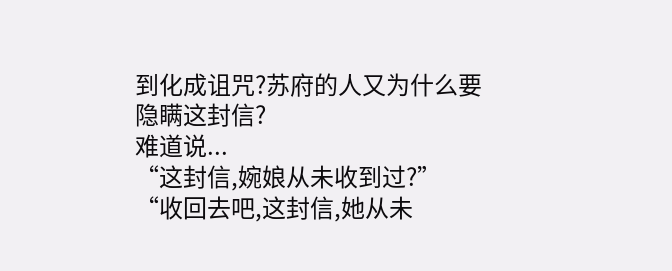到化成诅咒?苏府的人又为什么要隐瞒这封信?
难道说...
“这封信,婉娘从未收到过?”
“收回去吧,这封信,她从未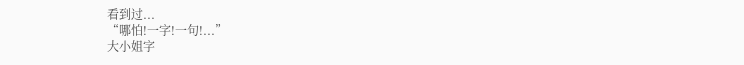看到过...
“哪怕!一字!一句!...”
大小姐字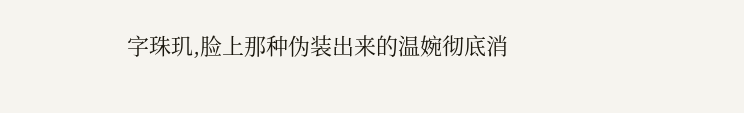字珠玑,脸上那种伪装出来的温婉彻底消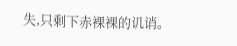失,只剩下赤裸裸的讥诮。